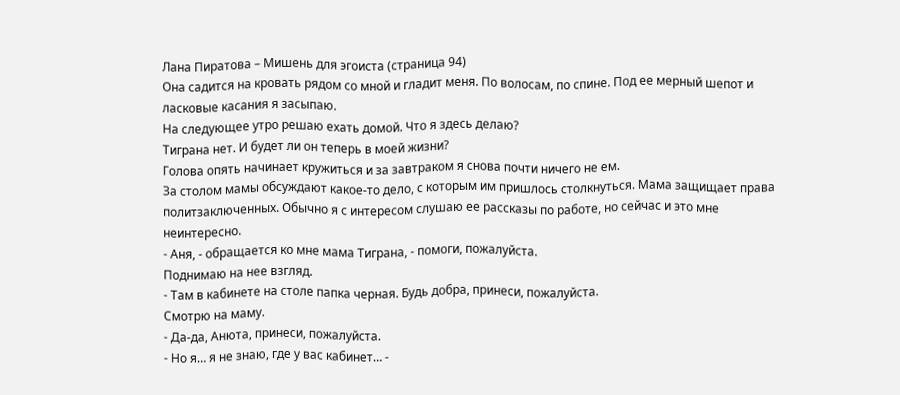Лана Пиратова – Мишень для эгоиста (страница 94)
Она садится на кровать рядом со мной и гладит меня. По волосам, по спине. Под ее мерный шепот и ласковые касания я засыпаю.
На следующее утро решаю ехать домой. Что я здесь делаю?
Тиграна нет. И будет ли он теперь в моей жизни?
Голова опять начинает кружиться и за завтраком я снова почти ничего не ем.
За столом мамы обсуждают какое-то дело, с которым им пришлось столкнуться. Мама защищает права политзаключенных. Обычно я с интересом слушаю ее рассказы по работе, но сейчас и это мне неинтересно.
- Аня, - обращается ко мне мама Тиграна, - помоги, пожалуйста.
Поднимаю на нее взгляд.
- Там в кабинете на столе папка черная. Будь добра, принеси, пожалуйста.
Смотрю на маму.
- Да-да, Анюта, принеси, пожалуйста.
- Но я… я не знаю, где у вас кабинет… -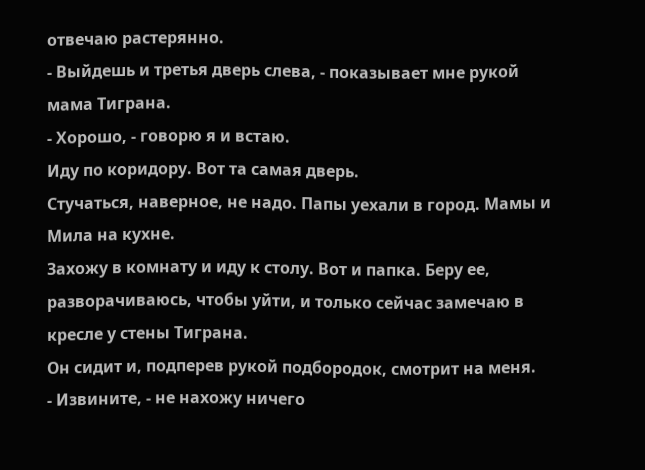отвечаю растерянно.
- Выйдешь и третья дверь слева, - показывает мне рукой мама Тиграна.
- Хорошо, - говорю я и встаю.
Иду по коридору. Вот та самая дверь.
Стучаться, наверное, не надо. Папы уехали в город. Мамы и Мила на кухне.
Захожу в комнату и иду к столу. Вот и папка. Беру ее, разворачиваюсь, чтобы уйти, и только сейчас замечаю в кресле у стены Тиграна.
Он сидит и, подперев рукой подбородок, смотрит на меня.
- Извините, - не нахожу ничего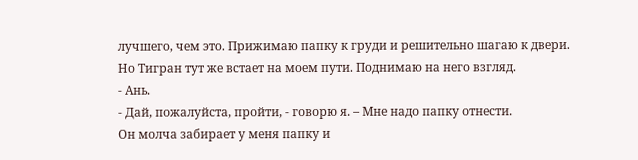лучшего, чем это. Прижимаю папку к груди и решительно шагаю к двери.
Но Тигран тут же встает на моем пути. Поднимаю на него взгляд.
- Ань.
- Дай, пожалуйста, пройти, - говорю я. – Мне надо папку отнести.
Он молча забирает у меня папку и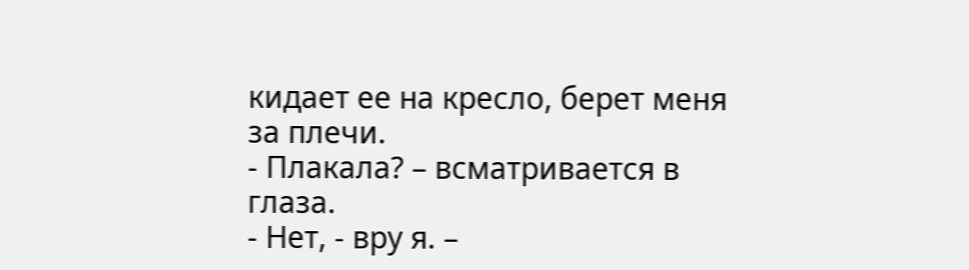кидает ее на кресло, берет меня за плечи.
- Плакала? – всматривается в глаза.
- Нет, - вру я. –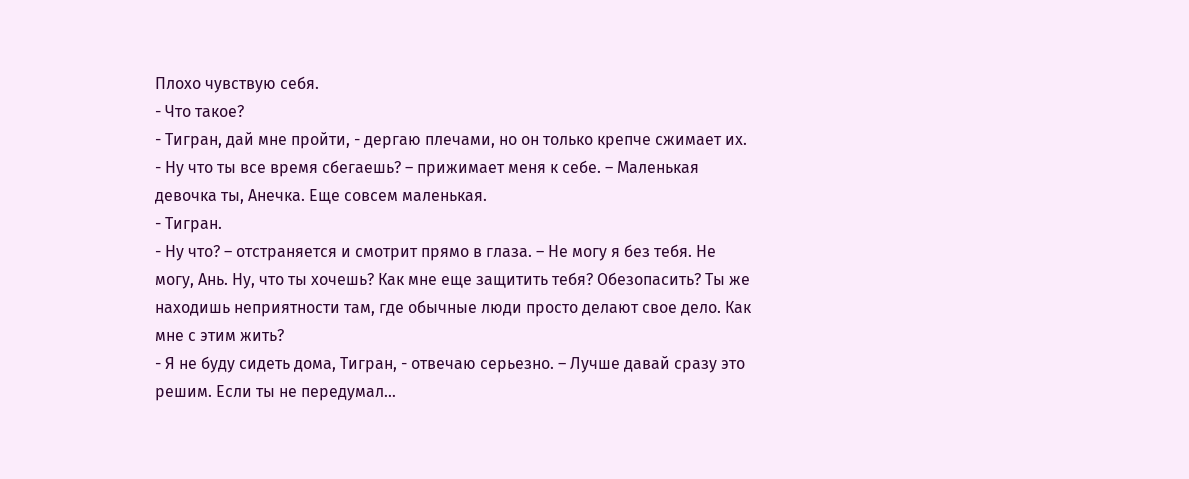Плохо чувствую себя.
- Что такое?
- Тигран, дай мне пройти, - дергаю плечами, но он только крепче сжимает их.
- Ну что ты все время сбегаешь? – прижимает меня к себе. – Маленькая девочка ты, Анечка. Еще совсем маленькая.
- Тигран.
- Ну что? – отстраняется и смотрит прямо в глаза. – Не могу я без тебя. Не могу, Ань. Ну, что ты хочешь? Как мне еще защитить тебя? Обезопасить? Ты же находишь неприятности там, где обычные люди просто делают свое дело. Как мне с этим жить?
- Я не буду сидеть дома, Тигран, - отвечаю серьезно. – Лучше давай сразу это решим. Если ты не передумал…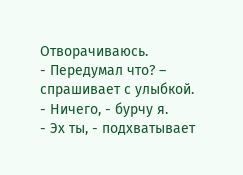Отворачиваюсь.
- Передумал что? – спрашивает с улыбкой.
- Ничего, - бурчу я.
- Эх ты, - подхватывает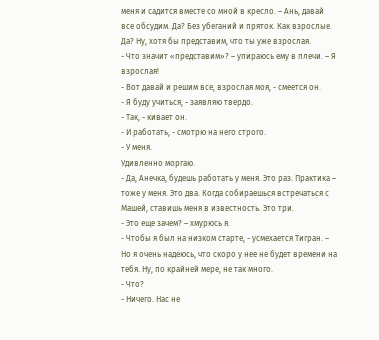меня и садится вместе со мной в кресло. – Ань, давай все обсудим. Да? Без убеганий и пряток. Как взрослые. Да? Ну, хотя бы представим, что ты уже взрослая.
- Что значит «представим»? – упираюсь ему в плечи. – Я взрослая!
- Вот давай и решим все, взрослая моя, - смеется он.
- Я буду учиться, - заявляю твердо.
- Так, - кивает он.
- И работать, - смотрю на него строго.
- У меня.
Удивленно моргаю.
- Да, Анечка, будешь работать у меня. Это раз. Практика – тоже у меня. Это два. Когда собираешься встречаться с Машей, ставишь меня в известность. Это три.
- Это еще зачем? – хмурюсь я.
- Чтобы я был на низком старте, - усмехается Тигран. – Но я очень надеюсь, что скоро у нее не будет времени на тебя. Ну, по крайней мере, не так много.
- Что?
- Ничего. Нас не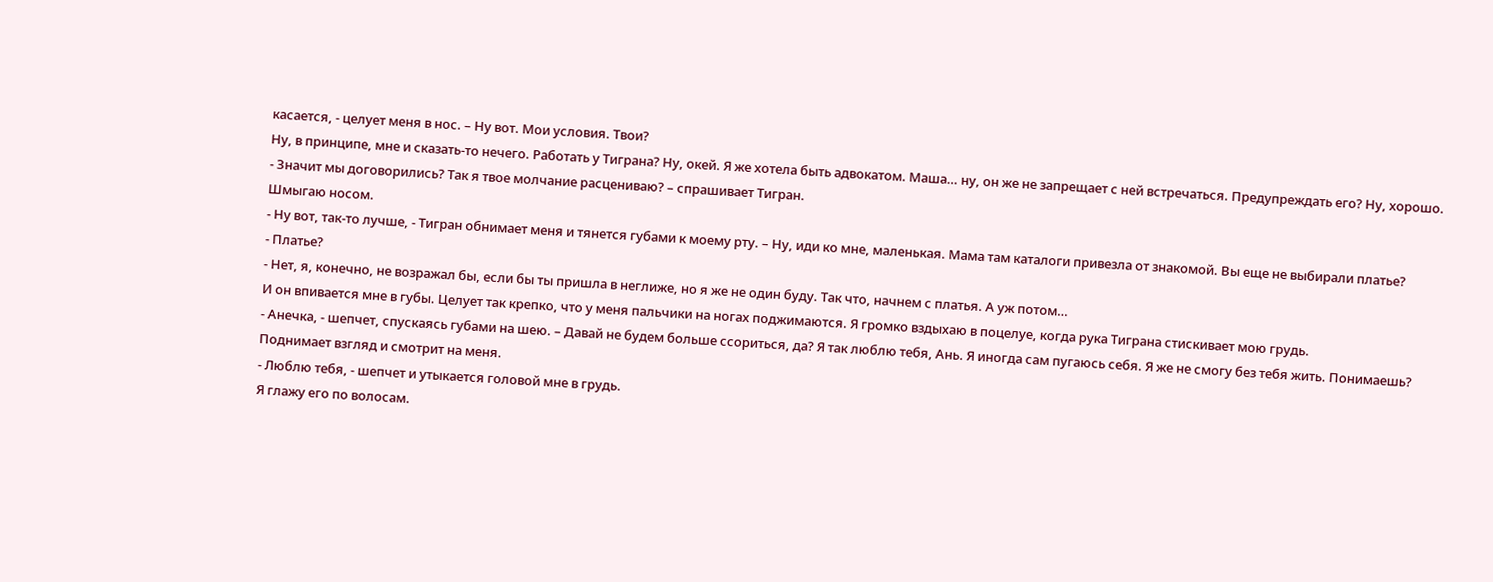касается, - целует меня в нос. – Ну вот. Мои условия. Твои?
Ну, в принципе, мне и сказать-то нечего. Работать у Тиграна? Ну, окей. Я же хотела быть адвокатом. Маша… ну, он же не запрещает с ней встречаться. Предупреждать его? Ну, хорошо.
- Значит мы договорились? Так я твое молчание расцениваю? – спрашивает Тигран.
Шмыгаю носом.
- Ну вот, так-то лучше, - Тигран обнимает меня и тянется губами к моему рту. – Ну, иди ко мне, маленькая. Мама там каталоги привезла от знакомой. Вы еще не выбирали платье?
- Платье?
- Нет, я, конечно, не возражал бы, если бы ты пришла в неглиже, но я же не один буду. Так что, начнем с платья. А уж потом…
И он впивается мне в губы. Целует так крепко, что у меня пальчики на ногах поджимаются. Я громко вздыхаю в поцелуе, когда рука Тиграна стискивает мою грудь.
- Анечка, - шепчет, спускаясь губами на шею. – Давай не будем больше ссориться, да? Я так люблю тебя, Ань. Я иногда сам пугаюсь себя. Я же не смогу без тебя жить. Понимаешь?
Поднимает взгляд и смотрит на меня.
- Люблю тебя, - шепчет и утыкается головой мне в грудь.
Я глажу его по волосам.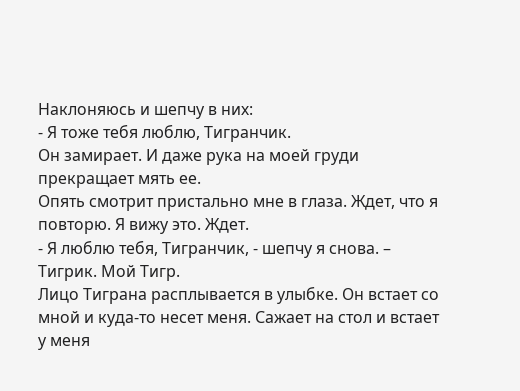Наклоняюсь и шепчу в них:
- Я тоже тебя люблю, Тигранчик.
Он замирает. И даже рука на моей груди прекращает мять ее.
Опять смотрит пристально мне в глаза. Ждет, что я повторю. Я вижу это. Ждет.
- Я люблю тебя, Тигранчик, - шепчу я снова. – Тигрик. Мой Тигр.
Лицо Тиграна расплывается в улыбке. Он встает со мной и куда-то несет меня. Сажает на стол и встает у меня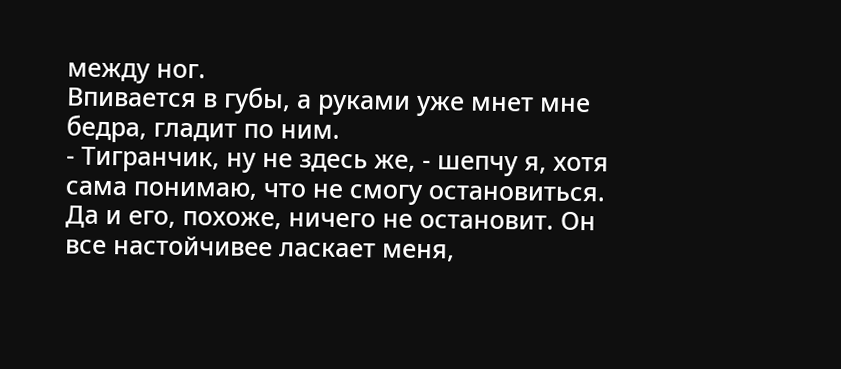между ног.
Впивается в губы, а руками уже мнет мне бедра, гладит по ним.
- Тигранчик, ну не здесь же, - шепчу я, хотя сама понимаю, что не смогу остановиться.
Да и его, похоже, ничего не остановит. Он все настойчивее ласкает меня,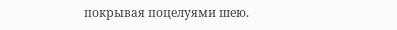покрывая поцелуями шею.